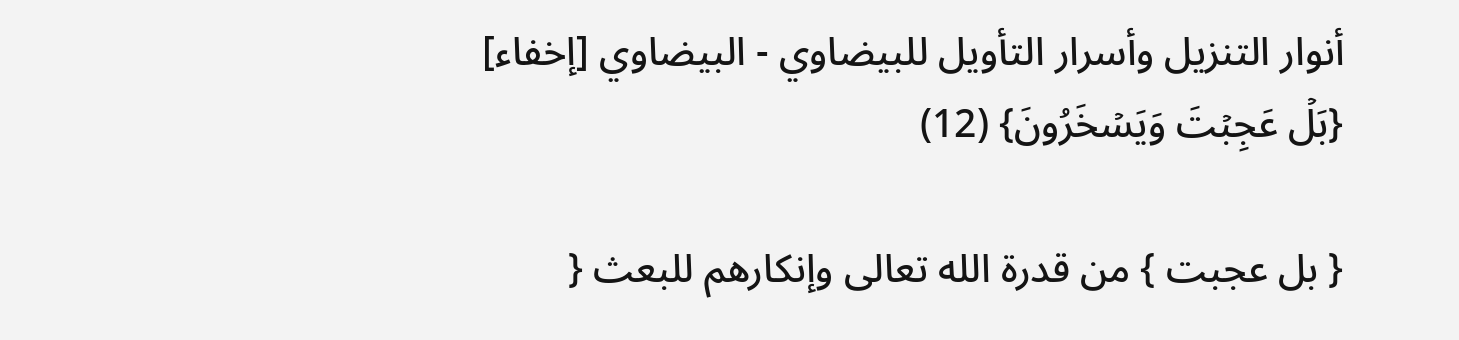أنوار التنزيل وأسرار التأويل للبيضاوي - البيضاوي [إخفاء]
{بَلۡ عَجِبۡتَ وَيَسۡخَرُونَ} (12)

{ بل عجبت } من قدرة الله تعالى وإنكارهم للبعث {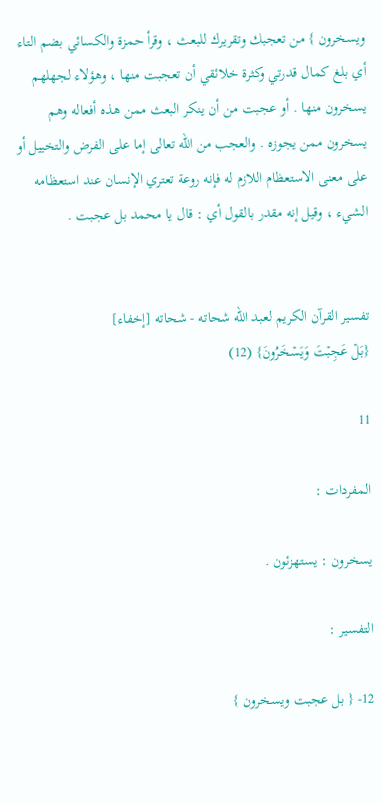ويسخرون } من تعجبك وتقريرك للبعث ، وقرأ حمزة والكسائي بضم التاء أي بلغ كمال قدرتي وكثرة خلائقي أن تعجبت منها ، وهؤلاء لجهلهم يسخرون منها . أو عجبت من أن ينكر البعث ممن هذه أفعاله وهم يسخرون ممن يجوزه . والعجب من الله تعالى إما على الفرض والتخييل أو على معنى الاستعظام اللازم له فإنه روعة تعتري الإنسان عند استعظامه الشيء ، وقيل إنه مقدر بالقول أي : قال يا محمد بل عجبت .


تفسير القرآن الكريم لعبد الله شحاته - شحاته [إخفاء]
{بَلۡ عَجِبۡتَ وَيَسۡخَرُونَ} (12)

11

المفردات :

يسخرون : يستهزئون .

التفسير :

12- { بل عجبت ويسخرون }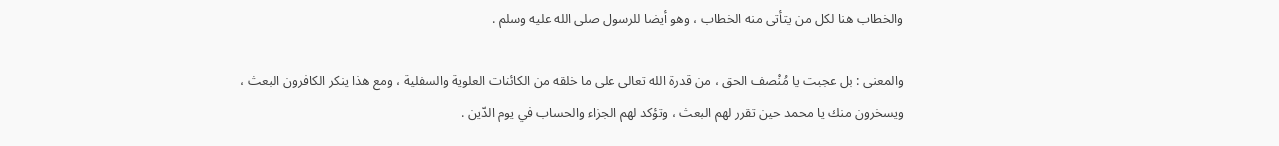والخطاب هنا لكل من يتأتى منه الخطاب ، وهو أيضا للرسول صلى الله عليه وسلم .

والمعنى : بل عجبت يا مُنْصف الحق ، من قدرة الله تعالى على ما خلقه من الكائنات العلوية والسفلية ، ومع هذا ينكر الكافرون البعث ، ويسخرون منك يا محمد حين تقرر لهم البعث ، وتؤكد لهم الجزاء والحساب في يوم الدّين .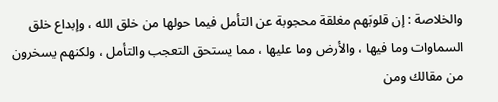والخلاصة : إن قلوبَهم مغلقة محجوبة عن التأمل فيما حولها من خلق الله ، وإبداع خلق السماوات وما فيها ، والأرض وما عليها ، مما يستحق التعجب والتأمل ، ولكنهم يسخرون من مقالك ومن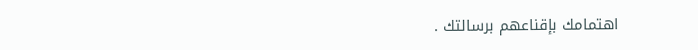اهتمامك بإقناعهم برسالتك .